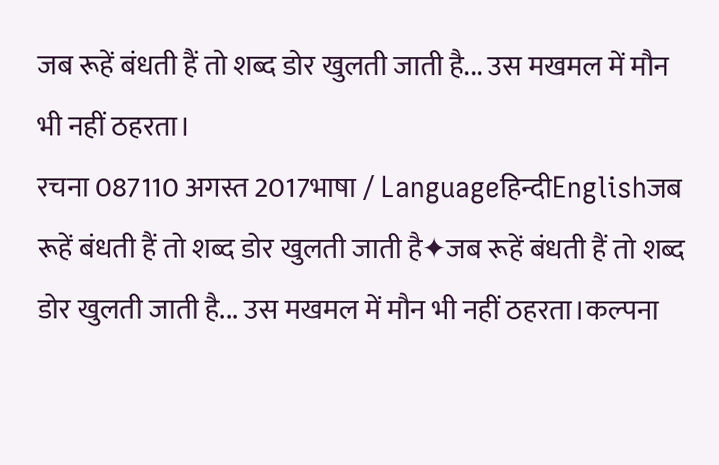जब रूहें बंधती हैं तो शब्द डोर खुलती जाती है... उस मखमल में मौन भी नहीं ठहरता।
रचना 087110 अगस्त 2017भाषा / Languageहिन्दीEnglishजब रूहें बंधती हैं तो शब्द डोर खुलती जाती है✦जब रूहें बंधती हैं तो शब्द डोर खुलती जाती है... उस मखमल में मौन भी नहीं ठहरता।कल्पना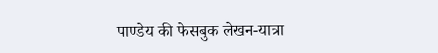पाण्डेय की फेसबुक लेखन-यात्रा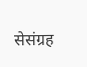सेसंग्रह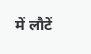में लौटें